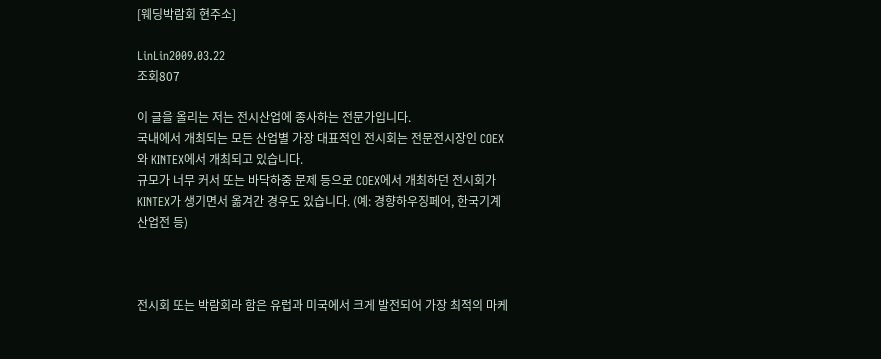[웨딩박람회 현주소]

LinLin2009.03.22
조회807

이 글을 올리는 저는 전시산업에 종사하는 전문가입니다.
국내에서 개최되는 모든 산업별 가장 대표적인 전시회는 전문전시장인 COEX와 KINTEX에서 개최되고 있습니다.
규모가 너무 커서 또는 바닥하중 문제 등으로 COEX에서 개최하던 전시회가 KINTEX가 생기면서 옮겨간 경우도 있습니다. (예: 경향하우징페어, 한국기계산업전 등)



전시회 또는 박람회라 함은 유럽과 미국에서 크게 발전되어 가장 최적의 마케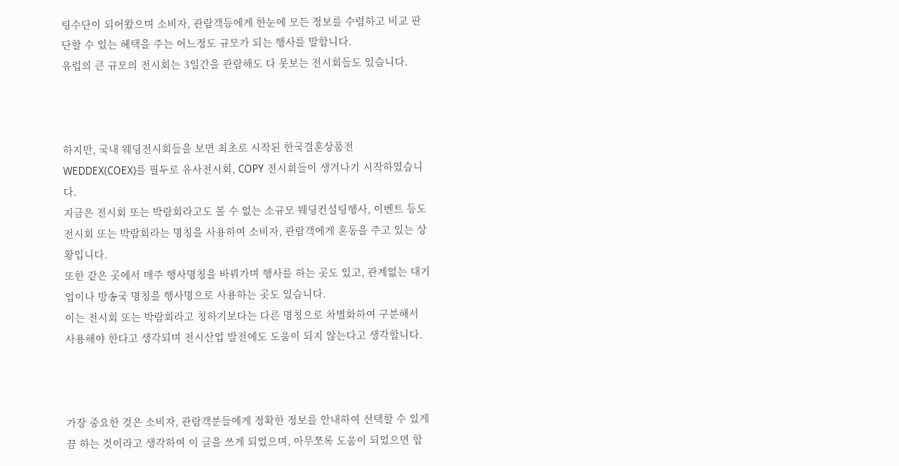팅수단이 되어왔으며 소비자, 관람객등에게 한눈에 모든 정보를 수렴하고 비교 판단할 수 있는 혜택을 주는 어느정도 규모가 되는 행사를 말합니다.
유럽의 큰 규모의 전시회는 3일간을 관람해도 다 못보는 전시회들도 있습니다.



하지만, 국내 웨딩전시회들을 보면 최초로 시작된 한국결혼상품전 WEDDEX(COEX)를 필두로 유사전시회, COPY 전시회들이 생겨나기 시작하였습니다.
지금은 전시회 또는 박람회라고도 볼 수 없는 소규모 웨딩컨설팅행사, 이벤트 등도 전시회 또는 박람회라는 명칭을 사용하여 소비자, 관람객에게 혼동을 주고 있는 상황입니다.
또한 같은 곳에서 매주 행사명칭을 바꿔가며 행사를 하는 곳도 있고, 관계없는 대기업이나 방송국 명칭을 행사명으로 사용하는 곳도 있습니다.
이는 전시회 또는 박람회라고 칭하기보다는 다른 명칭으로 차별화하여 구분해서 사용해야 한다고 생각되며 전시산업 발전에도 도움이 되지 않는다고 생각합니다.



가장 중요한 것은 소비자, 관람객분들에게 정확한 정보를 안내하여 선택할 수 있게끔 하는 것이라고 생각하여 이 글을 쓰게 되었으며, 아무쪼록 도움이 되었으면 합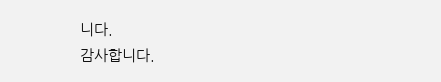니다.
감사합니다.